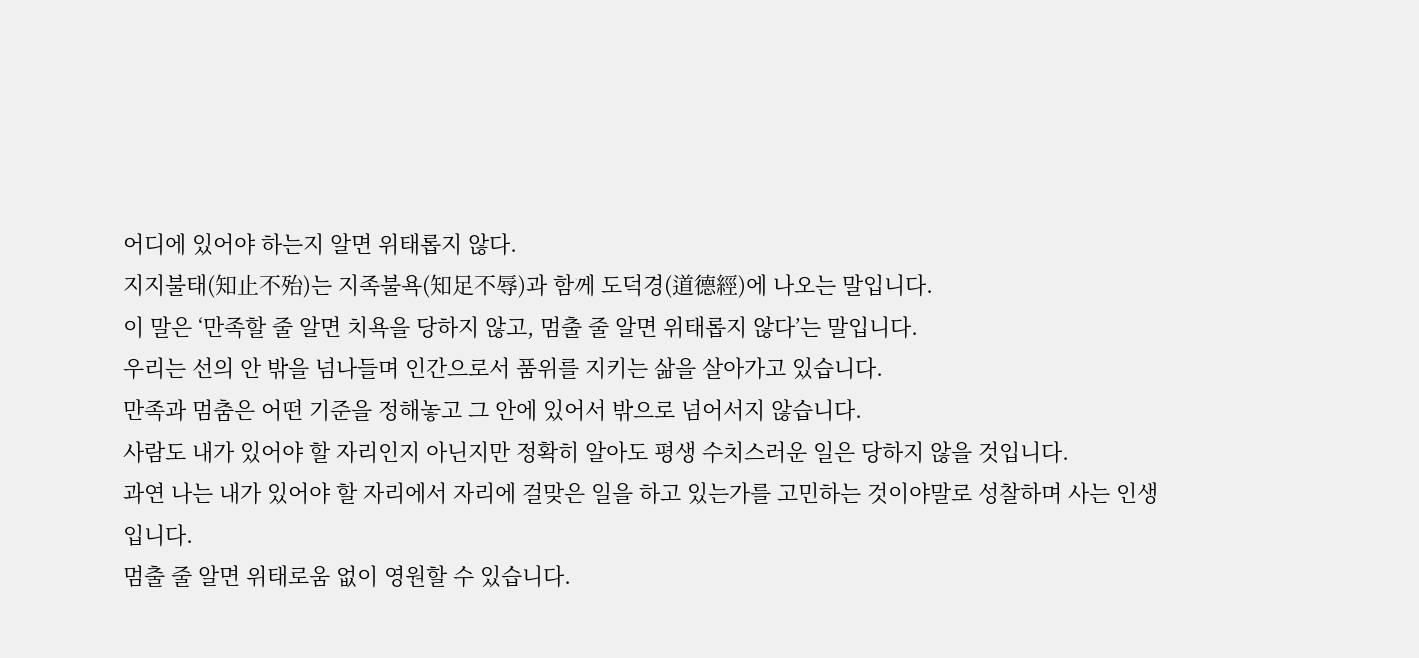어디에 있어야 하는지 알면 위태롭지 않다.
지지불태(知止不殆)는 지족불욕(知足不辱)과 함께 도덕경(道德經)에 나오는 말입니다.
이 말은 ‘만족할 줄 알면 치욕을 당하지 않고, 멈출 줄 알면 위태롭지 않다’는 말입니다.
우리는 선의 안 밖을 넘나들며 인간으로서 품위를 지키는 삶을 살아가고 있습니다.
만족과 멈춤은 어떤 기준을 정해놓고 그 안에 있어서 밖으로 넘어서지 않습니다.
사람도 내가 있어야 할 자리인지 아닌지만 정확히 알아도 평생 수치스러운 일은 당하지 않을 것입니다.
과연 나는 내가 있어야 할 자리에서 자리에 걸맞은 일을 하고 있는가를 고민하는 것이야말로 성찰하며 사는 인생입니다.
멈출 줄 알면 위태로움 없이 영원할 수 있습니다.